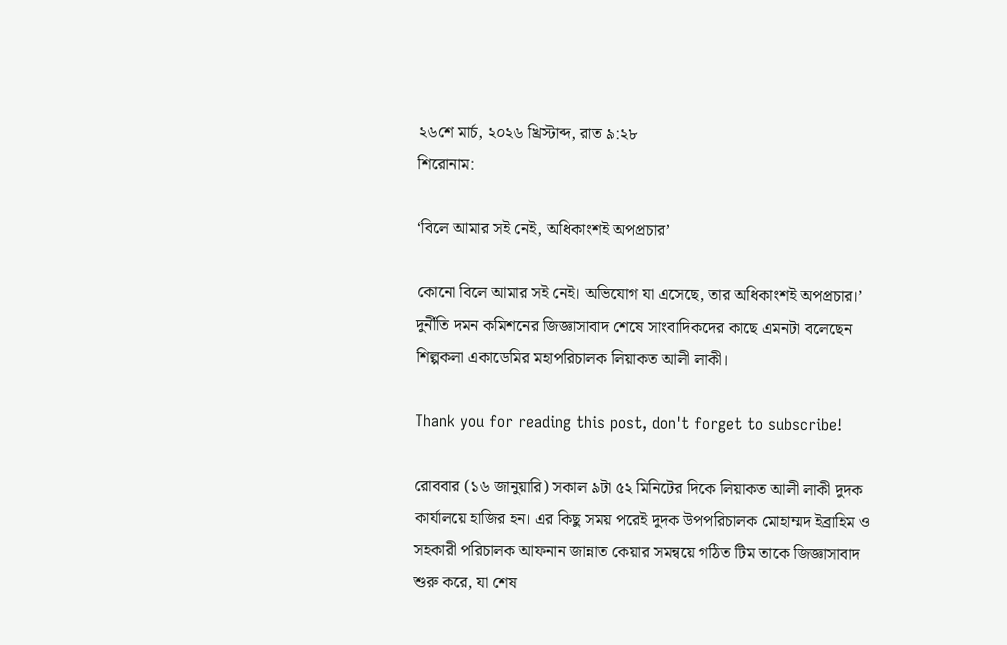২৬শে মার্চ, ২০২৬ খ্রিস্টাব্দ, রাত ৯:২৮
শিরোনাম:

‘বিলে আমার সই নেই, অধিকাংশই অপপ্রচার’

কোনো বিলে আমার সই নেই। অভিযোগ যা এসেছে, তার অধিকাংশই অপপ্রচার।’ দুর্নীতি দমন কমিশনের জিজ্ঞাসাবাদ শেষে সাংবাদিকদের কাছে এমনটা বলেছেন শিল্পকলা একাডেমির মহাপরিচালক লিয়াকত আলী লাকী।

Thank you for reading this post, don't forget to subscribe!

রোববার (১৬ জানুয়ারি) সকাল ৯টা ৫২ মিনিটের দিকে লিয়াকত আলী লাকী দুদক কার্যালয়ে হাজির হন। এর কিছু সময় পরেই দুদক উপপরিচালক মোহাম্মদ ইব্রাহিম ও সহকারী পরিচালক আফনান জান্নাত কেয়ার সমন্বয়ে গঠিত টিম তাকে জিজ্ঞাসাবাদ শুরু করে, যা শেষ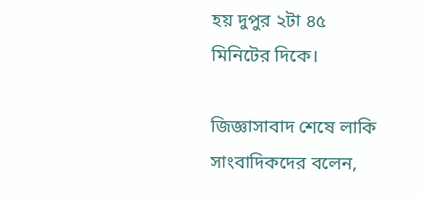হয় দুপুর ২টা ৪৫ মিনিটের দিকে।

জিজ্ঞাসাবাদ শেষে লাকি সাংবাদিকদের বলেন,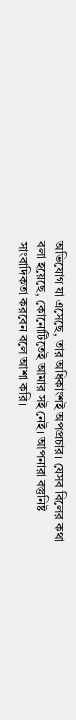অভিযোগ যা এসেছে, তার অধিকাংশই অপপ্রচার। যেসব বিলের কথা বলা হয়েছে, কোনোটিতেই আমার সই নেই। আপনারা বস্তুনিষ্ট সাংবাদিকতা করবেন বলে আশা করি।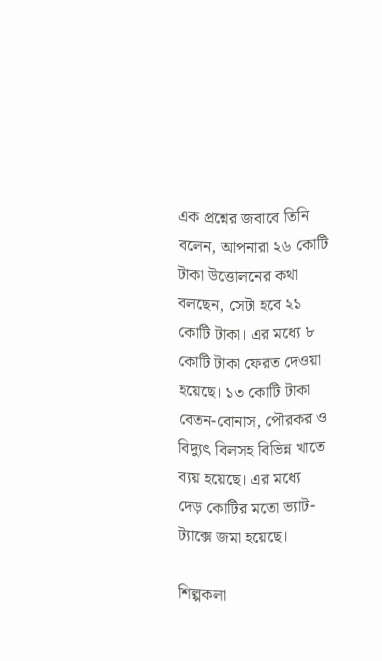এক প্রশ্নের জবাবে তিনি বলেন, আপনারা ২৬ কোটি টাকা উত্তোলনের কথা বলছেন, সেটা হবে ২১ কোটি টাকা। এর মধ্যে ৮ কোটি টাকা ফেরত দেওয়া হয়েছে। ১৩ কোটি টাকা বেতন-বোনাস, পৌরকর ও বিদ্যুৎ বিলসহ বিভিন্ন খাতে ব্যয় হয়েছে। এর মধ্যে দেড় কোটির মতো ভ্যাট-ট্যাক্সে জমা হয়েছে।

শিল্পকলা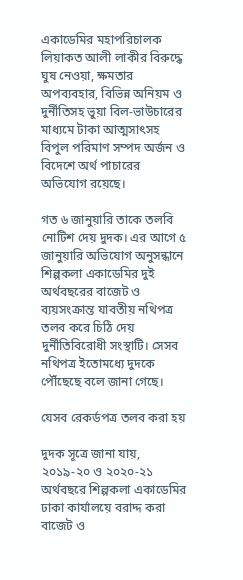একাডেমির মহাপরিচালক লিয়াকত আলী লাকীর বিরুদ্ধে ঘুষ নেওয়া, ক্ষমতার অপব্যবহার, বিভিন্ন অনিয়ম ও দুর্নীতিসহ ভুয়া বিল-ভাউচারের মাধ্যমে টাকা আত্মসাৎসহ বিপুল পরিমাণ সম্পদ অর্জন ও বিদেশে অর্থ পাচারের অভিযোগ রয়েছে।

গত ৬ জানুয়ারি তাকে তলবি নোটিশ দেয় দুদক। এর আগে ৫ জানুয়ারি অভিযোগ অনুসন্ধানে শিল্পকলা একাডেমির দুই অর্থবছরের বাজেট ও ব্যয়সংক্রান্ত যাবতীয় নথিপত্র তলব করে চিঠি দেয় দুর্নীতিবিরোধী সংস্থাটি। সেসব নথিপত্র ইতোমধ্যে দুদকে পৌঁছেছে বলে জানা গেছে।

যেসব রেকর্ডপত্র তলব করা হয়

দুদক সূত্রে জানা যায়, ২০১৯-২০ ও ২০২০-২১ অর্থবছরে শিল্পকলা একাডেমির ঢাকা কার্যালয়ে বরাদ্দ করা বাজেট ও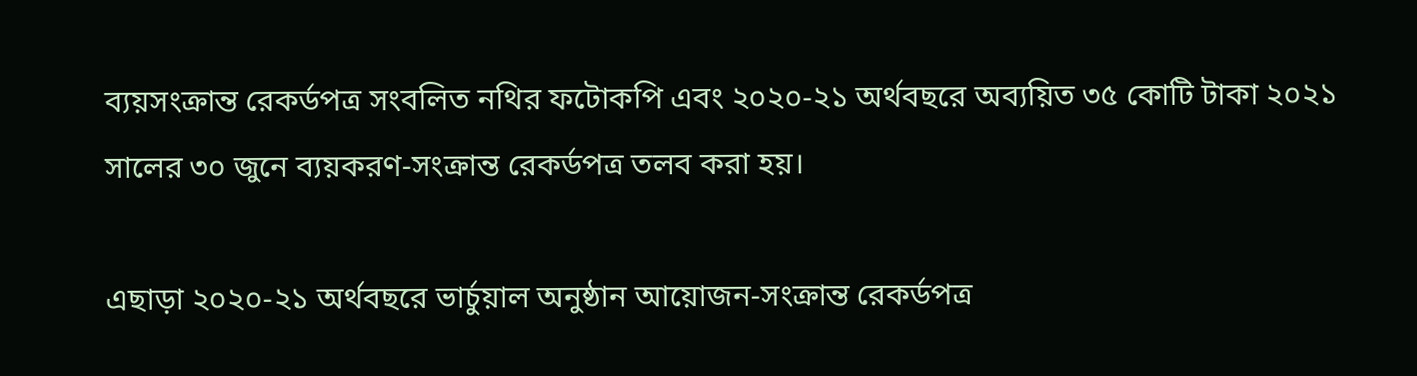ব্যয়সংক্রান্ত রেকর্ডপত্র সংবলিত নথির ফটোকপি এবং ২০২০-২১ অর্থবছরে অব্যয়িত ৩৫ কোটি টাকা ২০২১ সালের ৩০ জুনে ব্যয়করণ-সংক্রান্ত রেকর্ডপত্র তলব করা হয়।

এছাড়া ২০২০-২১ অর্থবছরে ভার্চুয়াল অনুষ্ঠান আয়োজন-সংক্রান্ত রেকর্ডপত্র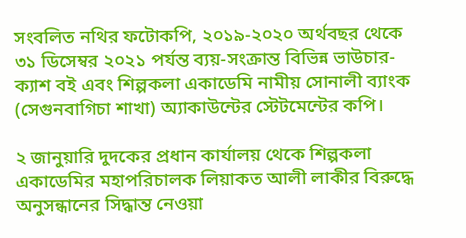সংবলিত নথির ফটোকপি, ২০১৯-২০২০ অর্থবছর থেকে ৩১ ডিসেম্বর ২০২১ পর্যন্ত ব্যয়-সংক্রান্ত বিভিন্ন ভাউচার-ক্যাশ বই এবং শিল্পকলা একাডেমি নামীয় সোনালী ব্যাংক (সেগুনবাগিচা শাখা) অ্যাকাউন্টের স্টেটমেন্টের কপি।

২ জানুয়ারি দুদকের প্রধান কার্যালয় থেকে শিল্পকলা একাডেমির মহাপরিচালক লিয়াকত আলী লাকীর বিরুদ্ধে অনুসন্ধানের সিদ্ধান্ত নেওয়া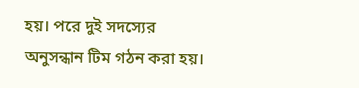হয়। পরে দুই সদস্যের অনুসন্ধান টিম গঠন করা হয়।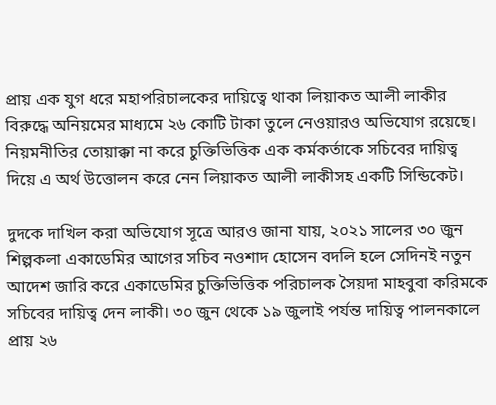প্রায় এক যুগ ধরে মহাপরিচালকের দায়িত্বে থাকা লিয়াকত আলী লাকীর বিরুদ্ধে অনিয়মের মাধ্যমে ২৬ কোটি টাকা তুলে নেওয়ারও অভিযোগ রয়েছে। নিয়মনীতির তোয়াক্কা না করে চুক্তিভিত্তিক এক কর্মকর্তাকে সচিবের দায়িত্ব দিয়ে এ অর্থ উত্তোলন করে নেন লিয়াকত আলী লাকীসহ একটি সিন্ডিকেট।

দুদকে দাখিল করা অভিযোগ সূত্রে আরও জানা যায়, ২০২১ সালের ৩০ জুন শিল্পকলা একাডেমির আগের সচিব নওশাদ হোসেন বদলি হলে সেদিনই নতুন আদেশ জারি করে একাডেমির চুক্তিভিত্তিক পরিচালক সৈয়দা মাহবুবা করিমকে সচিবের দায়িত্ব দেন লাকী। ৩০ জুন থেকে ১৯ জুলাই পর্যন্ত দায়িত্ব পালনকালে প্রায় ২৬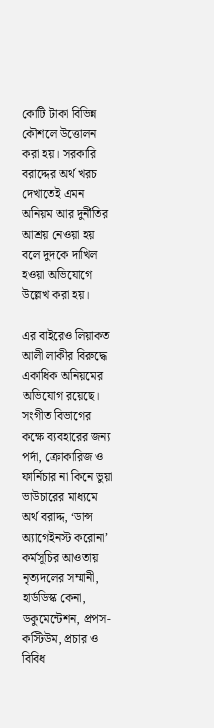কোটি টাকা বিভিন্ন কৌশলে উত্তোলন করা হয়। সরকারি বরাদ্দের অর্থ খরচ দেখাতেই এমন অনিয়ম আর দুর্নীতির আশ্রয় নেওয়া হয় বলে দুদকে দাখিল হওয়া অভিযোগে উল্লেখ করা হয়।

এর বাইরেও লিয়াকত আলী লাকীর বিরুদ্ধে একাধিক অনিয়মের অভিযোগ রয়েছে। সংগীত বিভাগের কক্ষে ব্যবহারের জন্য পর্দা, ক্রোকারিজ ও ফার্নিচার না কিনে ভুয়া ভাউচারের মাধ্যমে অর্থ বরাদ্দ, ‘ডান্স অ্যাগেইনস্ট করোনা’ কর্মসূচির আওতায় নৃত্যদলের সম্মানী, হার্ডডিস্ক কেনা, ডকুমেন্টেশন, প্রপস-কস্টিউম, প্রচার ও বিবিধ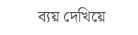ব্যয় দেখিয়ে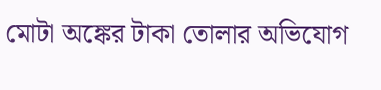মোটা অঙ্কের টাকা তোলার অভিযোগ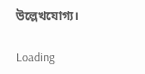উল্লেখযোগ্য।

Loading